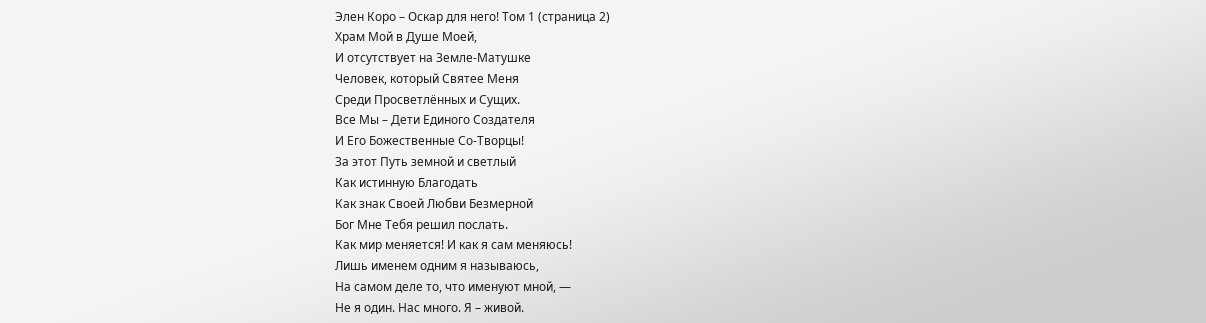Элен Коро – Оскар для него! Том 1 (страница 2)
Храм Мой в Душе Моей,
И отсутствует на Земле-Матушке
Человек, который Святее Меня
Среди Просветлённых и Сущих.
Все Мы – Дети Единого Создателя
И Его Божественные Со-Творцы!
За этот Путь земной и светлый
Как истинную Благодать
Как знак Своей Любви Безмерной
Бог Мне Тебя решил послать.
Как мир меняется! И как я сам меняюсь!
Лишь именем одним я называюсь,
На самом деле то, что именуют мной, —
Не я один. Нас много. Я – живой.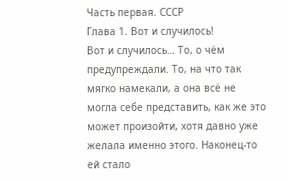Часть первая. СССР
Глава 1. Вот и случилось!
Вот и случилось… То, о чём предупреждали. То, на что так мягко намекали, а она всё не могла себе представить, как же это может произойти, хотя давно уже желала именно этого. Наконец-то ей стало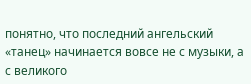понятно, что последний ангельский «танец» начинается вовсе не с музыки, а с великого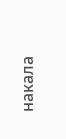накала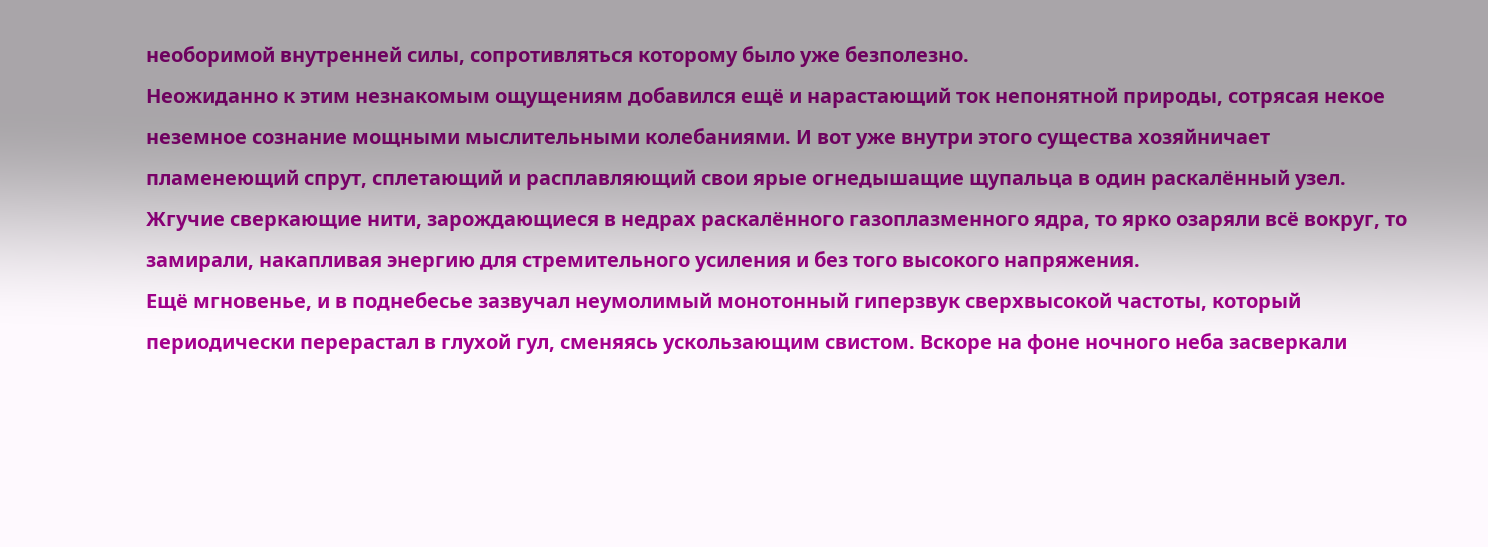необоримой внутренней силы, сопротивляться которому было уже безполезно.
Неожиданно к этим незнакомым ощущениям добавился ещё и нарастающий ток непонятной природы, сотрясая некое неземное сознание мощными мыслительными колебаниями. И вот уже внутри этого существа хозяйничает пламенеющий спрут, сплетающий и расплавляющий свои ярые огнедышащие щупальца в один раскалённый узел. Жгучие сверкающие нити, зарождающиеся в недрах раскалённого газоплазменного ядра, то ярко озаряли всё вокруг, то замирали, накапливая энергию для стремительного усиления и без того высокого напряжения.
Ещё мгновенье, и в поднебесье зазвучал неумолимый монотонный гиперзвук сверхвысокой частоты, который периодически перерастал в глухой гул, сменяясь ускользающим свистом. Вскоре на фоне ночного неба засверкали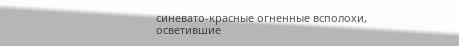синевато-красные огненные всполохи, осветившие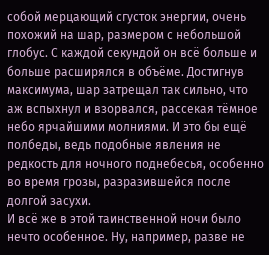собой мерцающий сгусток энергии, очень похожий на шар, размером с небольшой глобус. С каждой секундой он всё больше и больше расширялся в объёме. Достигнув максимума, шар затрещал так сильно, что аж вспыхнул и взорвался, рассекая тёмное небо ярчайшими молниями. И это бы ещё полбеды, ведь подобные явления не редкость для ночного поднебесья, особенно во время грозы, разразившейся после долгой засухи.
И всё же в этой таинственной ночи было нечто особенное. Ну, например, разве не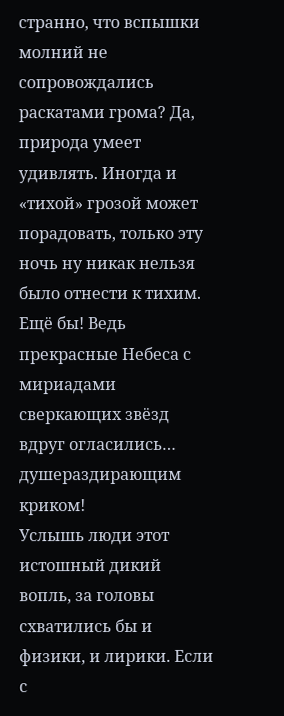странно, что вспышки молний не сопровождались раскатами грома? Да, природа умеет удивлять. Иногда и «тихой» грозой может порадовать, только эту ночь ну никак нельзя было отнести к тихим. Ещё бы! Ведь прекрасные Небеса с мириадами сверкающих звёзд вдруг огласились… душераздирающим криком!
Услышь люди этот истошный дикий вопль, за головы схватились бы и физики, и лирики. Если с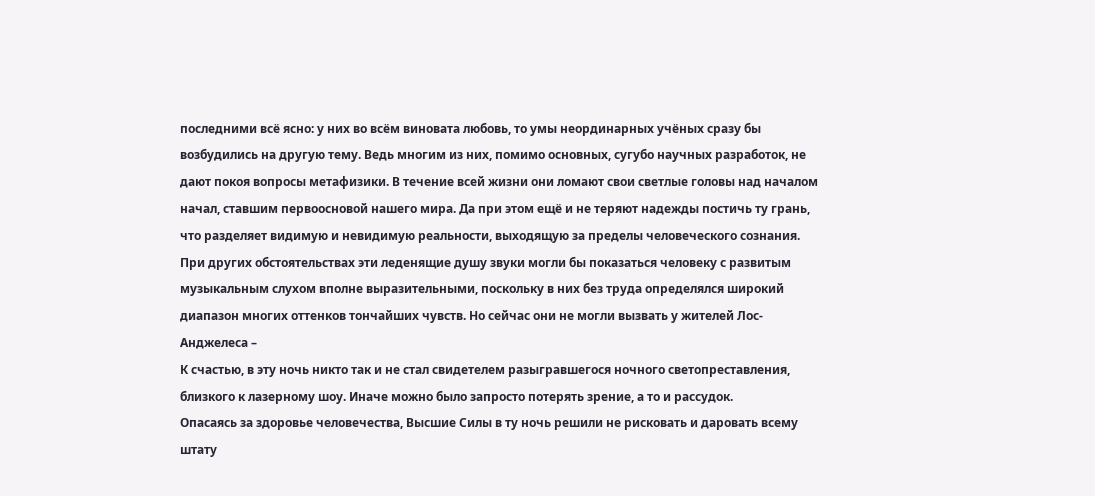последними всё ясно: у них во всём виновата любовь, то умы неординарных учёных сразу бы возбудились на другую тему. Ведь многим из них, помимо основных, сугубо научных разработок, не дают покоя вопросы метафизики. В течение всей жизни они ломают свои светлые головы над началом начал, ставшим первоосновой нашего мира. Да при этом ещё и не теряют надежды постичь ту грань, что разделяет видимую и невидимую реальности, выходящую за пределы человеческого сознания.
При других обстоятельствах эти леденящие душу звуки могли бы показаться человеку с развитым музыкальным слухом вполне выразительными, поскольку в них без труда определялся широкий диапазон многих оттенков тончайших чувств. Но сейчас они не могли вызвать у жителей Лос-Анджелеса –
К счастью, в эту ночь никто так и не стал свидетелем разыгравшегося ночного светопреставления, близкого к лазерному шоу. Иначе можно было запросто потерять зрение, а то и рассудок.
Опасаясь за здоровье человечества, Высшие Силы в ту ночь решили не рисковать и даровать всему штату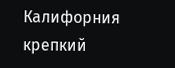Калифорния крепкий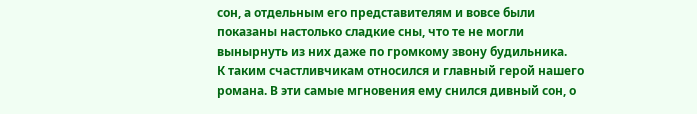сон, а отдельным его представителям и вовсе были показаны настолько сладкие сны, что те не могли вынырнуть из них даже по громкому звону будильника.
К таким счастливчикам относился и главный герой нашего романа. В эти самые мгновения ему снился дивный сон, о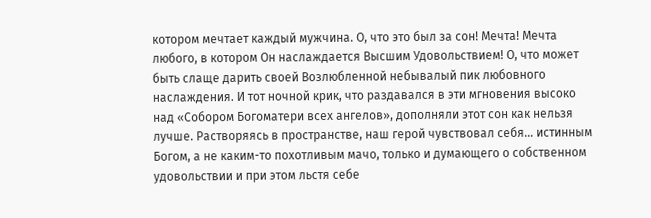котором мечтает каждый мужчина. О, что это был за сон! Мечта! Мечта любого, в котором Он наслаждается Высшим Удовольствием! О, что может быть слаще дарить своей Возлюбленной небывалый пик любовного наслаждения. И тот ночной крик, что раздавался в эти мгновения высоко над «Собором Богоматери всех ангелов», дополняли этот сон как нельзя лучше. Растворяясь в пространстве, наш герой чувствовал себя… истинным Богом, а не каким-то похотливым мачо, только и думающего о собственном удовольствии и при этом льстя себе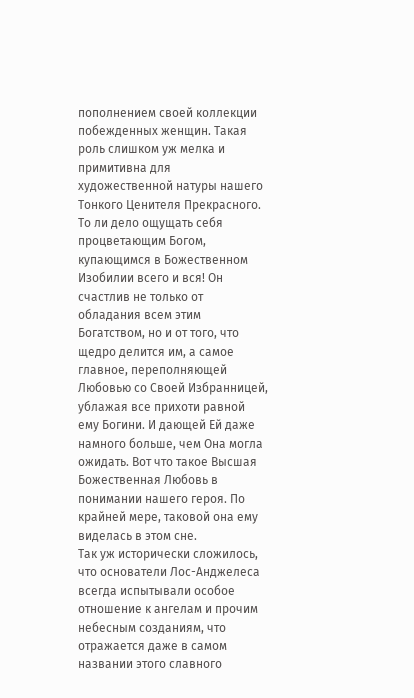пополнением своей коллекции побежденных женщин. Такая роль слишком уж мелка и примитивна для художественной натуры нашего Тонкого Ценителя Прекрасного. То ли дело ощущать себя процветающим Богом, купающимся в Божественном Изобилии всего и вся! Он счастлив не только от обладания всем этим Богатством, но и от того, что щедро делится им, а самое главное, переполняющей Любовью со Своей Избранницей, ублажая все прихоти равной ему Богини. И дающей Ей даже намного больше, чем Она могла ожидать. Вот что такое Высшая Божественная Любовь в понимании нашего героя. По крайней мере, таковой она ему виделась в этом сне.
Так уж исторически сложилось, что основатели Лос-Анджелеса всегда испытывали особое отношение к ангелам и прочим небесным созданиям, что отражается даже в самом названии этого славного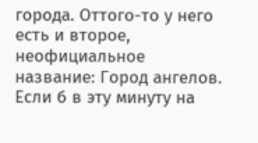города. Оттого-то у него есть и второе, неофициальное название: Город ангелов.
Если б в эту минуту на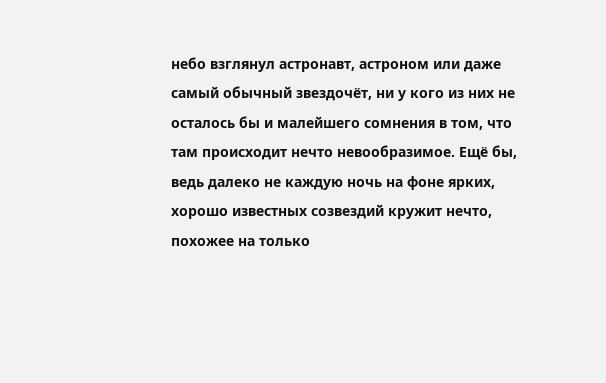небо взглянул астронавт, астроном или даже самый обычный звездочёт, ни у кого из них не осталось бы и малейшего сомнения в том, что там происходит нечто невообразимое. Ещё бы, ведь далеко не каждую ночь на фоне ярких, хорошо известных созвездий кружит нечто, похожее на только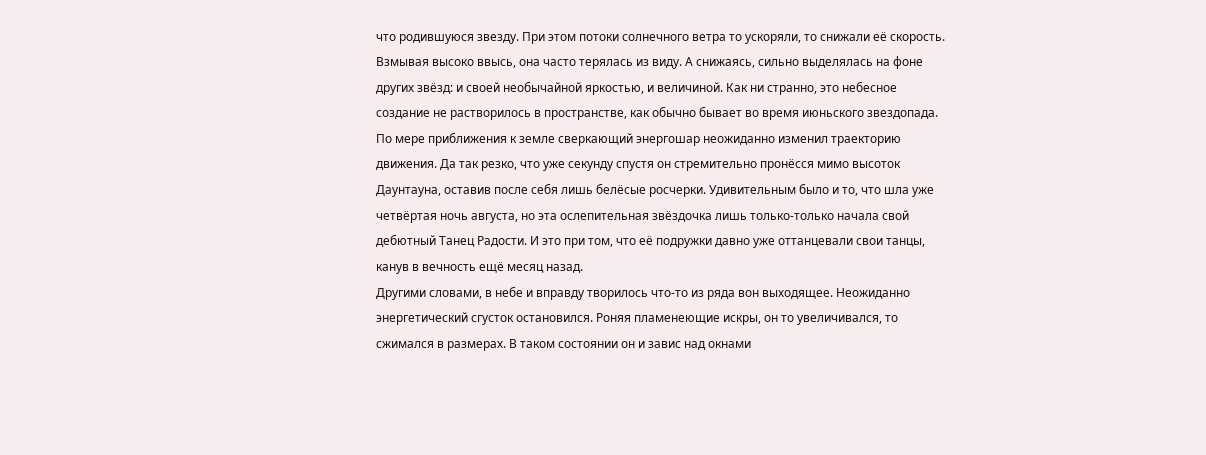что родившуюся звезду. При этом потоки солнечного ветра то ускоряли, то снижали её скорость. Взмывая высоко ввысь, она часто терялась из виду. А снижаясь, сильно выделялась на фоне других звёзд: и своей необычайной яркостью, и величиной. Как ни странно, это небесное создание не растворилось в пространстве, как обычно бывает во время июньского звездопада.
По мере приближения к земле сверкающий энергошар неожиданно изменил траекторию движения. Да так резко, что уже секунду спустя он стремительно пронёсся мимо высоток Даунтауна, оставив после себя лишь белёсые росчерки. Удивительным было и то, что шла уже четвёртая ночь августа, но эта ослепительная звёздочка лишь только-только начала свой дебютный Танец Радости. И это при том, что её подружки давно уже оттанцевали свои танцы, канув в вечность ещё месяц назад.
Другими словами, в небе и вправду творилось что-то из ряда вон выходящее. Неожиданно энергетический сгусток остановился. Роняя пламенеющие искры, он то увеличивался, то сжимался в размерах. В таком состоянии он и завис над окнами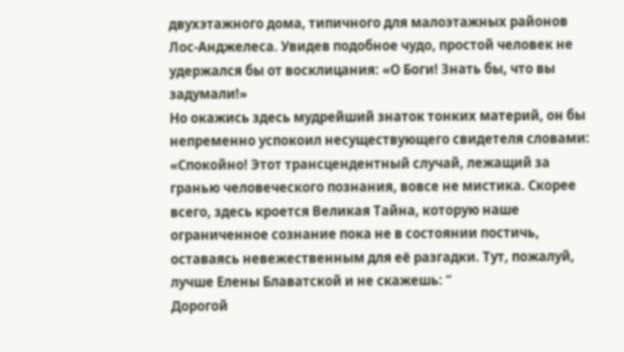двухэтажного дома, типичного для малоэтажных районов Лос-Анджелеса. Увидев подобное чудо, простой человек не удержался бы от восклицания: «О Боги! Знать бы, что вы задумали!»
Но окажись здесь мудрейший знаток тонких материй, он бы непременно успокоил несуществующего свидетеля словами: «Спокойно! Этот трансцендентный случай, лежащий за гранью человеческого познания, вовсе не мистика. Скорее всего, здесь кроется Великая Тайна, которую наше ограниченное сознание пока не в состоянии постичь, оставаясь невежественным для её разгадки. Тут, пожалуй, лучше Елены Блаватской и не скажешь: “
Дорогой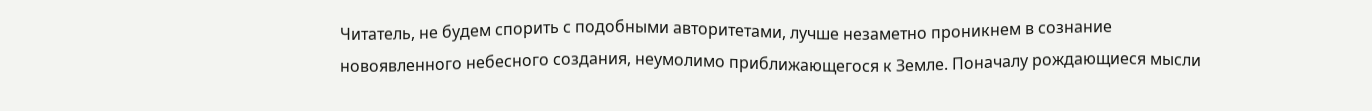Читатель, не будем спорить с подобными авторитетами, лучше незаметно проникнем в сознание новоявленного небесного создания, неумолимо приближающегося к Земле. Поначалу рождающиеся мысли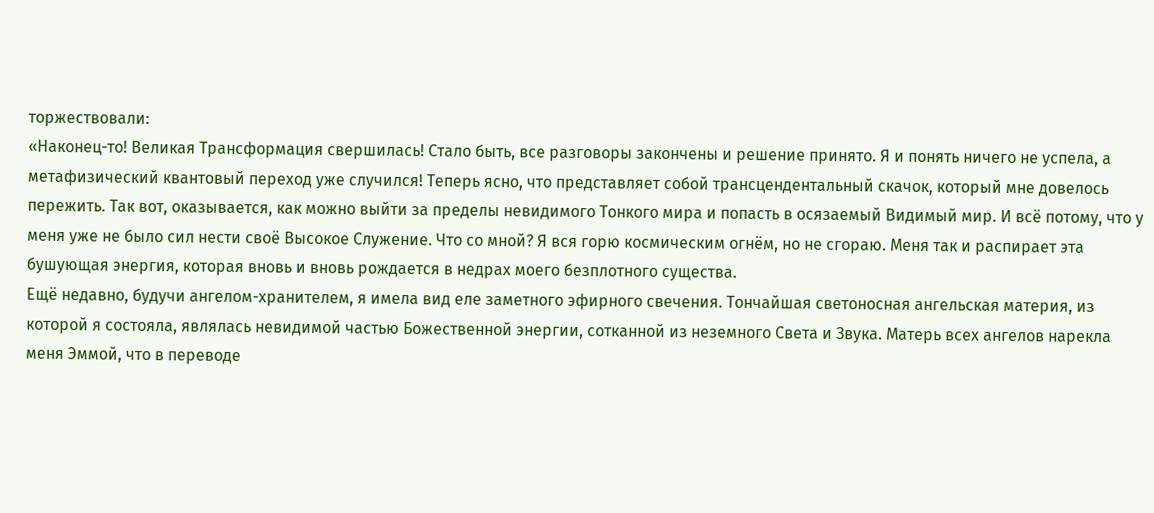торжествовали:
«Наконец-то! Великая Трансформация свершилась! Стало быть, все разговоры закончены и решение принято. Я и понять ничего не успела, а метафизический квантовый переход уже случился! Теперь ясно, что представляет собой трансцендентальный скачок, который мне довелось пережить. Так вот, оказывается, как можно выйти за пределы невидимого Тонкого мира и попасть в осязаемый Видимый мир. И всё потому, что у меня уже не было сил нести своё Высокое Служение. Что со мной? Я вся горю космическим огнём, но не сгораю. Меня так и распирает эта бушующая энергия, которая вновь и вновь рождается в недрах моего безплотного существа.
Ещё недавно, будучи ангелом-хранителем, я имела вид еле заметного эфирного свечения. Тончайшая светоносная ангельская материя, из которой я состояла, являлась невидимой частью Божественной энергии, сотканной из неземного Света и Звука. Матерь всех ангелов нарекла меня Эммой, что в переводе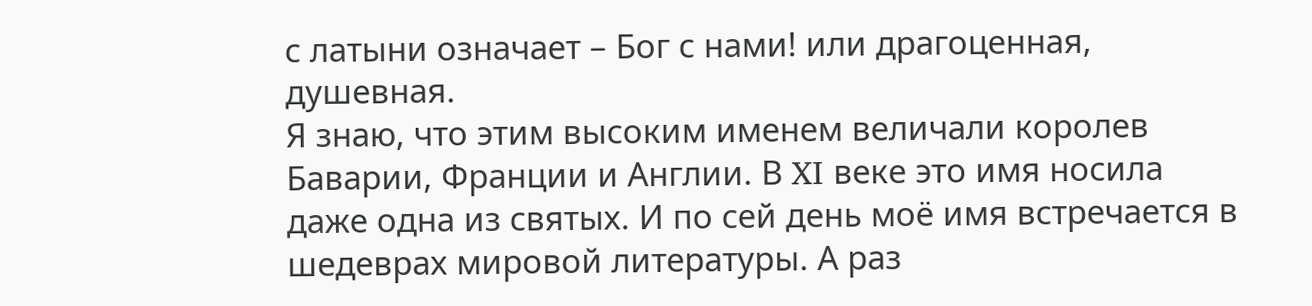с латыни означает – Бог с нами! или драгоценная, душевная.
Я знаю, что этим высоким именем величали королев Баварии, Франции и Англии. В XI веке это имя носила даже одна из святых. И по сей день моё имя встречается в шедеврах мировой литературы. А раз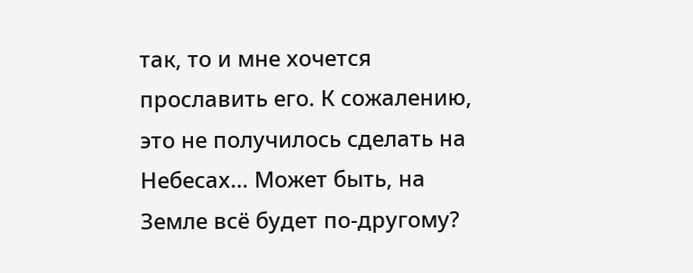так, то и мне хочется прославить его. К сожалению, это не получилось сделать на Небесах… Может быть, на Земле всё будет по-другому?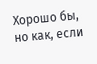Хорошо бы, но как, если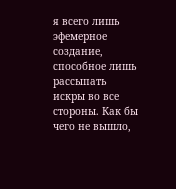я всего лишь эфемерное создание, способное лишь рассыпать искры во все стороны. Как бы чего не вышло,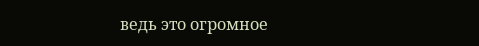ведь это огромное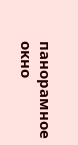панорамное окно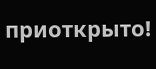приоткрыто!